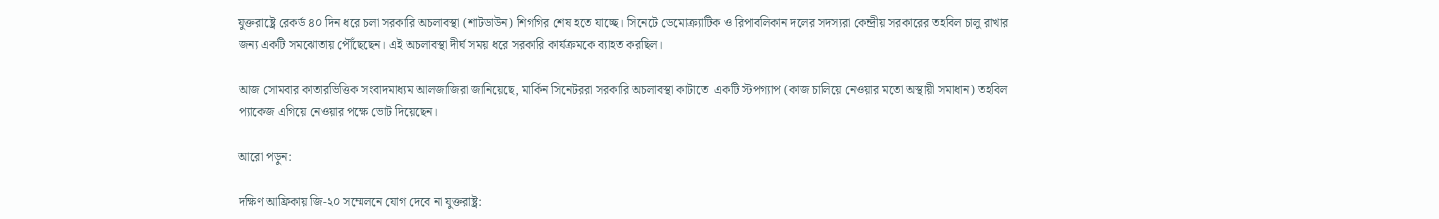যুক্তরাষ্ট্রে রেকর্ড ৪০ দিন ধরে চলা সরকারি অচলাবস্থা (শাটডাউন) শিগগির শেষ হতে যাচ্ছে। সিনেটে ডেমোক্র্যাটিক ও রিপাবলিকান দলের সদস্যরা কেন্দ্রীয় সরকারের তহবিল চালু রাখার জন্য একটি সমঝোতায় পৌঁছেছেন। এই অচলাবস্থা দীর্ঘ সময় ধরে সরকারি কার্যক্রমকে ব্যাহত করছিল।

আজ সোমবার কাতারভিত্তিক সংবাদমাধ্যম আলজাজিরা জানিয়েছে, মার্কিন সিনেটররা সরকারি অচলাবস্থা কাটাতে  একটি স্টপগ্যাপ (কাজ চালিয়ে নেওয়ার মতো অস্থায়ী সমাধান) তহবিল প্যাকেজ এগিয়ে নেওয়ার পক্ষে ভোট দিয়েছেন।

আরো পড়ুন:

দক্ষিণ আফ্রিকায় জি-২০ সম্মেলনে যোগ দেবে না যুক্তরাষ্ট্র: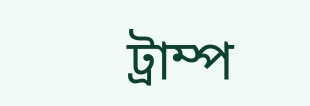ট্রাম্প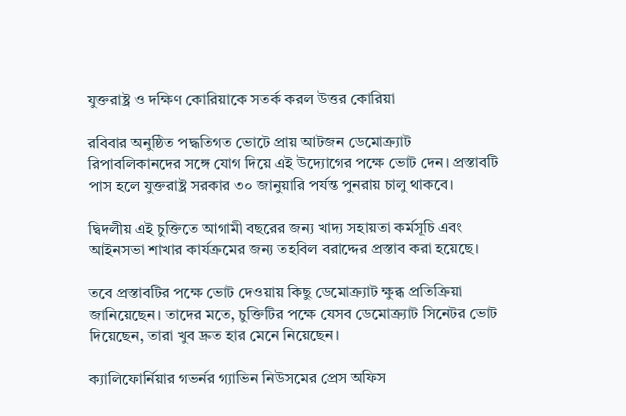যুক্তরাষ্ট্র ও দক্ষিণ কোরিয়াকে সতর্ক করল উত্তর কোরিয়া

রবিবার অনুষ্ঠিত পদ্ধতিগত ভোটে প্রায় আটজন ডেমোক্র্যাট রিপাবলিকানদের সঙ্গে যোগ দিয়ে এই উদ্যোগের পক্ষে ভোট দেন। প্রস্তাবটি পাস হলে যুক্তরাষ্ট্র সরকার ৩০ জানুয়ারি পর্যন্ত পুনরায় চালু থাকবে।

দ্বিদলীয় এই চুক্তিতে আগামী বছরের জন্য খাদ্য সহায়তা কর্মসূচি এবং আইনসভা শাখার কার্যক্রমের জন্য তহবিল বরাদ্দের প্রস্তাব করা হয়েছে।

তবে প্রস্তাবটির পক্ষে ভোট দেওয়ায় কিছু ডেমোক্র্যাট ক্ষুব্ধ প্রতিক্রিয়া জানিয়েছেন। তাদের মতে, চুক্তিটির পক্ষে যেসব ডেমোক্র্যাট সিনেটর ভোট দিয়েছেন, তারা খুব দ্রুত হার মেনে নিয়েছেন।

ক্যালিফোর্নিয়ার গভর্নর গ্যাভিন নিউসমের প্রেস অফিস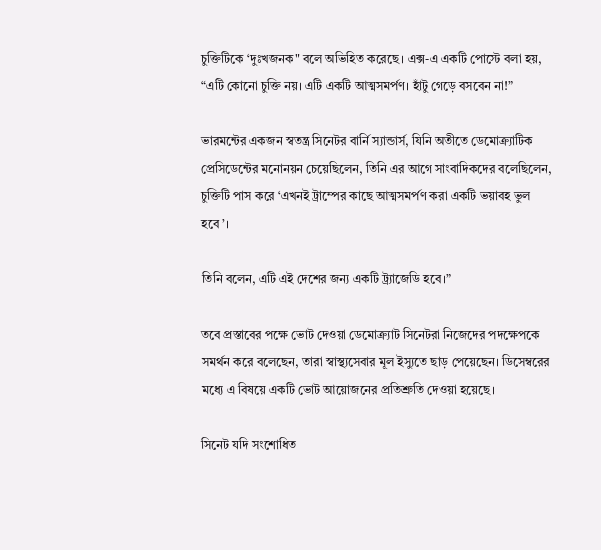চুক্তিটিকে ‘দুঃখজনক" বলে অভিহিত করেছে। এক্স-এ একটি পোস্টে বলা হয়, “এটি কোনো চুক্তি নয়। এটি একটি আত্মসমর্পণ। হাঁটু গেড়ে বসবেন না!”

ভারমন্টের একজন স্বতন্ত্র সিনেটর বার্নি স্যান্ডার্স, যিনি অতীতে ডেমোক্র্যাটিক প্রেসিডেন্টের মনোনয়ন চেয়েছিলেন, তিনি এর আগে সাংবাদিকদের বলেছিলেন, চুক্তিটি পাস করে ‘এখনই ট্রাম্পের কাছে আত্মসমর্পণ করা একটি ভয়াবহ ভুল হবে’।

তিনি বলেন, এটি এই দেশের জন্য একটি ট্র্যাজেডি হবে।”

তবে প্রস্তাবের পক্ষে ভোট দেওয়া ডেমোক্র্যাট সিনেটরা নিজেদের পদক্ষেপকে সমর্থন করে বলেছেন, তারা স্বাস্থ্যসেবার মূল ইস্যুতে ছাড় পেয়েছেন। ডিসেম্বরের মধ্যে এ বিষয়ে একটি ভোট আয়োজনের প্রতিশ্রুতি দেওয়া হয়েছে।

সিনেট যদি সংশোধিত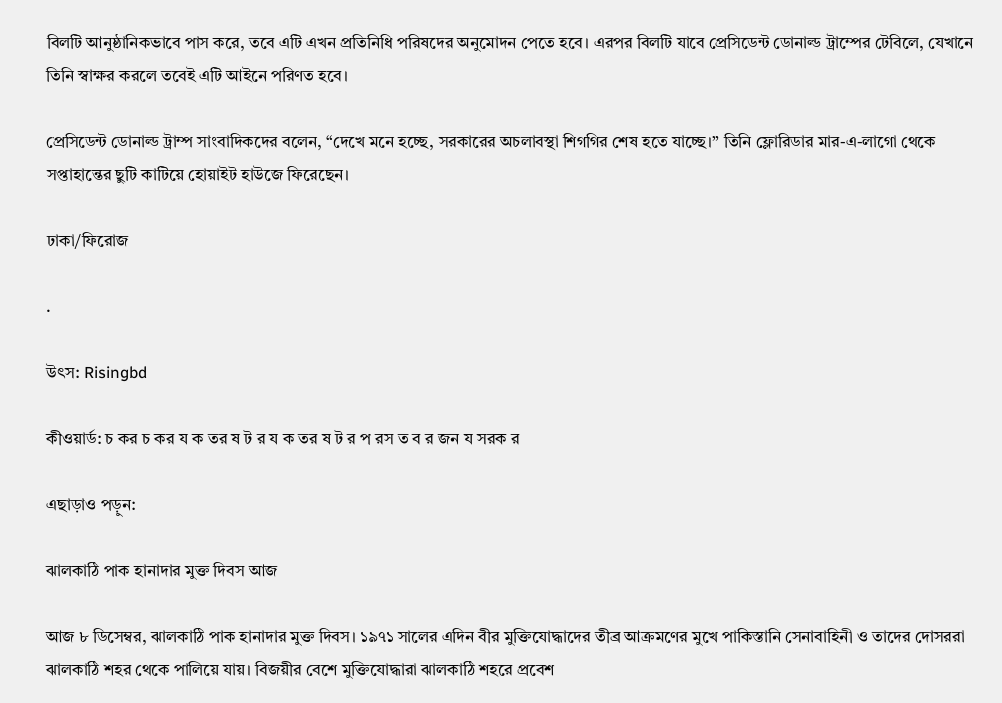বিলটি আনুষ্ঠানিকভাবে পাস করে, তবে এটি এখন প্রতিনিধি পরিষদের অনুমোদন পেতে হবে। এরপর বিলটি যাবে প্রেসিডেন্ট ডোনাল্ড ট্রাম্পের টেবিলে, যেখানে তিনি স্বাক্ষর করলে তবেই এটি আইনে পরিণত হবে।

প্রেসিডেন্ট ডোনাল্ড ট্রাম্প সাংবাদিকদের বলেন, “দেখে মনে হচ্ছে, সরকারের অচলাবস্থা শিগগির শেষ হতে যাচ্ছে।” তিনি ফ্লোরিডার মার-এ-লাগো থেকে সপ্তাহান্তের ছুটি কাটিয়ে হোয়াইট হাউজে ফিরেছেন।

ঢাকা/ফিরোজ

.

উৎস: Risingbd

কীওয়ার্ড: চ কর চ কর য ক তর ষ ট র য ক তর ষ ট র প রস ত ব র জন য সরক র

এছাড়াও পড়ুন:

ঝালকাঠি পাক হানাদার মুক্ত দিবস আজ

আজ ৮ ডিসেম্বর, ঝালকাঠি পাক হানাদার মুক্ত দিবস। ১৯৭১ সালের এদিন বীর মুক্তিযোদ্ধাদের তীব্র আক্রমণের মুখে পাকিস্তানি সেনাবাহিনী ও তাদের দোসররা ঝালকাঠি শহর থেকে পালিয়ে যায়। বিজয়ীর বেশে মুক্তিযোদ্ধারা ঝালকাঠি শহরে প্রবেশ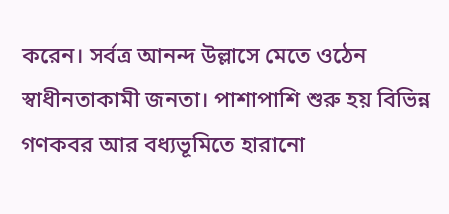করেন। সর্বত্র আনন্দ উল্লাসে মেতে ওঠেন স্বাধীনতাকামী জনতা। পাশাপাশি শুরু হয় বিভিন্ন গণকবর আর বধ্যভূমিতে হারানো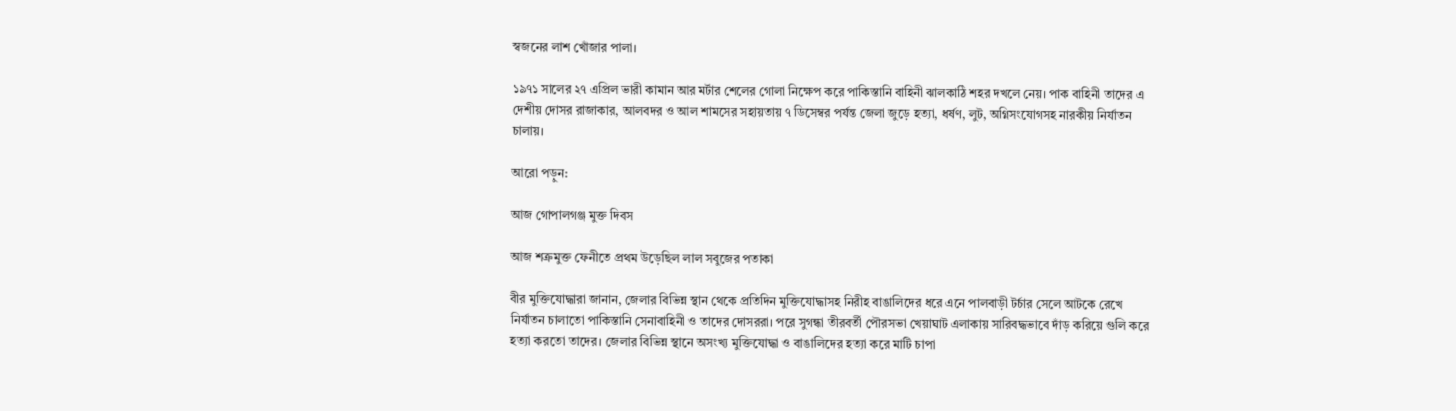স্বজনের লাশ খোঁজার পালা।

১৯৭১ সালের ২৭ এপ্রিল ভারী কামান আর মর্টার শেলের গোলা নিক্ষেপ করে পাকিস্তানি বাহিনী ঝালকাঠি শহর দখলে নেয়। পাক বাহিনী তাদের এ দেশীয় দোসর রাজাকার, আলবদর ও আল শামসের সহায়তায় ৭ ডিসেম্বর পর্যন্ত জেলা জুড়ে হত্যা, ধর্ষণ, লুট, অগ্নিসংযোগসহ নারকীয় নির্যাতন চালায়।

আরো পড়ুন:

আজ গোপালগঞ্জ মুক্ত দিবস

আজ শত্রুমুক্ত ফেনীতে প্রথম উড়েছিল লাল সবুজের পতাকা

বীর মুক্তিযোদ্ধারা জানান, জেলার বিভিন্ন স্থান থেকে প্রতিদিন মুক্তিযোদ্ধাসহ নিরীহ বাঙালিদের ধরে এনে পালবাড়ী টর্চার সেলে আটকে রেখে নির্যাতন চালাতো পাকিস্তানি সেনাবাহিনী ও তাদের দোসররা। পরে সুগন্ধা তীরবর্তী পৌরসভা খেয়াঘাট এলাকায় সারিবদ্ধভাবে দাঁড় করিয়ে গুলি করে হত্যা করতো তাদের। জেলার বিভিন্ন স্থানে অসংখ্য মুক্তিযোদ্ধা ও বাঙালিদের হত্যা করে মাটি চাপা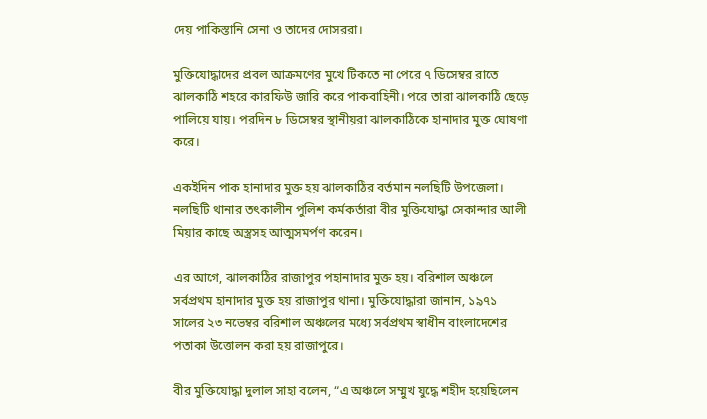দেয় পাকিস্তানি সেনা ও তাদের দোসররা।

মুক্তিযোদ্ধাদের প্রবল আক্রমণের মুখে টিকতে না পেরে ৭ ডিসেম্বর রাতে ঝালকাঠি শহরে কারফিউ জারি করে পাকবাহিনী। পরে তারা ঝালকাঠি ছেড়ে পালিয়ে যায়। পরদিন ৮ ডিসেম্বর স্থানীয়রা ঝালকাঠিকে হানাদার মুক্ত ঘোষণা করে।

একইদিন পাক হানাদার মুক্ত হয় ঝালকাঠির বর্তমান নলছিটি উপজেলা। নলছিটি থানার তৎকালীন পুলিশ কর্মকর্তারা বীর মুক্তিযোদ্ধা সেকান্দার আলী মিয়ার কাছে অস্ত্রসহ আত্মসমর্পণ করেন।

এর আগে, ঝালকাঠির রাজাপুর পহানাদার মুক্ত হয়। বরিশাল অঞ্চলে সর্বপ্রথম হানাদার মুক্ত হয় রাজাপুর থানা। মুক্তিযোদ্ধারা জানান, ১৯৭১ সালের ২৩ নভেম্বর বরিশাল অঞ্চলের মধ্যে সর্বপ্রথম স্বাধীন বাংলাদেশের পতাকা উত্তোলন করা হয় রাজাপুরে।

বীর মুক্তিযোদ্ধা দুলাল সাহা বলেন, “এ অঞ্চলে সম্মুখ যুদ্ধে শহীদ হয়েছিলেন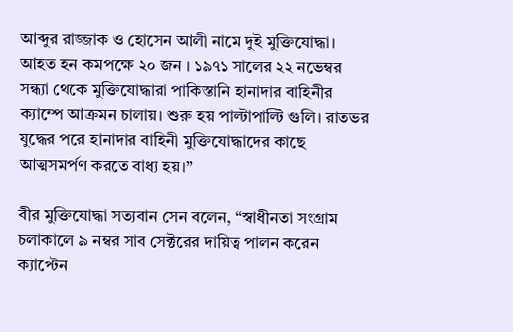আব্দুর রাজ্জাক ও হোসেন আলী নামে দুই মুক্তিযোদ্ধা। আহত হন কমপক্ষে ২০ জন । ১৯৭১ সালের ২২ নভেম্বর সন্ধ্যা থেকে মুক্তিযোদ্ধারা পাকিস্তানি হানাদার বাহিনীর ক্যাম্পে আক্রমন চালায়। শুরু হয় পাল্টাপাল্টি গুলি। রাতভর যুদ্ধের পরে হানাদার বাহিনী মুক্তিযোদ্ধাদের কাছে আত্মসমর্পণ করতে বাধ্য হয়।”

বীর মুক্তিযোদ্ধা সত্যবান সেন বলেন, “স্বাধীনতা সংগ্রাম চলাকালে ৯ নম্বর সাব সেক্টরের দায়িত্ব পালন করেন ক্যাপ্টেন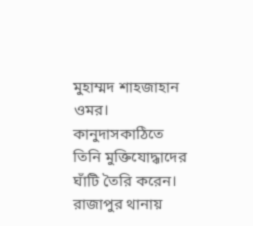মুহাম্মদ শাহজাহান ওমর। কানুদাসকাঠিতে তিনি মুক্তিযোদ্ধাদের ঘাঁটি তৈরি করেন। রাজাপুর থানায়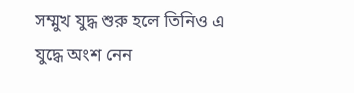সম্মুখ যুদ্ধ শুরু হলে তিনিও এ যুদ্ধে অংশ নেন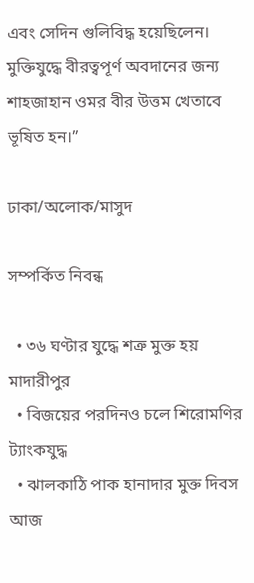এবং সেদিন গুলিবিদ্ধ হয়েছিলেন। মুক্তিযুদ্ধে বীরত্বপূর্ণ অবদানের জন্য শাহজাহান ওমর বীর উত্তম খেতাবে ভূষিত হন।”

ঢাকা/অলোক/মাসুদ

সম্পর্কিত নিবন্ধ

  • ৩৬ ঘণ্টার যুদ্ধে শত্রু মুক্ত হয় মাদারীপুর
  • বিজয়ের পরদিনও চলে শিরোমণির ট্যাংকযুদ্ধ
  • ঝালকাঠি পাক হানাদার মুক্ত দিবস আজ